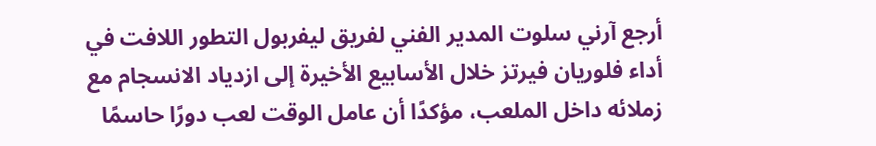أرجع آرني سلوت المدير الفني لفريق ليفربول التطور اللافت في أداء فلوريان فيرتز خلال الأسابيع الأخيرة إلى ازدياد الانسجام مع زملائه داخل الملعب، مؤكدًا أن عامل الوقت لعب دورًا حاسمًا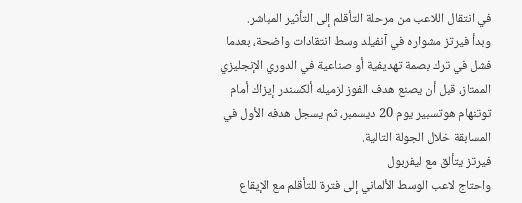في انتقال اللاعب من مرحلة التأقلم إلى التأثير المباشر.
وبدأ فيرتز مشواره في آنفيلد وسط انتقادات واضحة، بعدما فشل في ترك بصمة تهديفية أو صناعية في الدوري الإنجليزي الممتاز، قبل أن يصنع هدف الفوز لزميله ألكسندر إيزاك أمام توتنهام هوتسبير يوم 20 ديسمبر، ثم يسجل هدفه الأول في المسابقة خلال الجولة التالية.
فيرتز يتألق مع ليفربول
واحتاج لاعب الوسط الألماني إلى فترة للتأقلم مع الإيقاع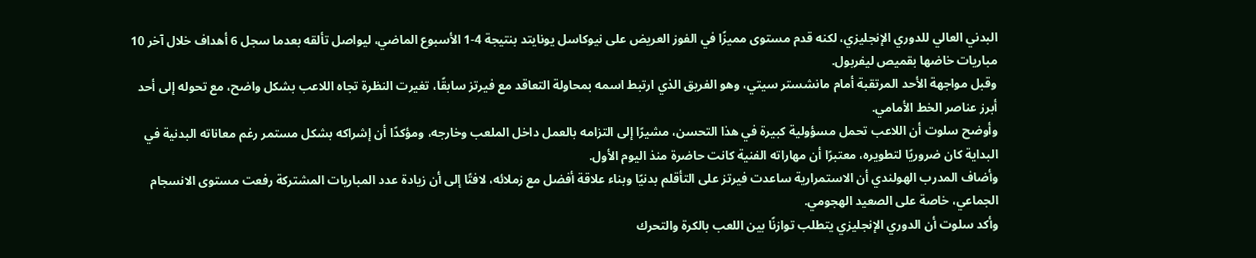البدني العالي للدوري الإنجليزي، لكنه قدم مستوى مميزًا في الفوز العريض على نيوكاسل يونايتد بنتيجة 4-1 الأسبوع الماضي، ليواصل تألقه بعدما سجل 6 أهداف خلال آخر 10 مباريات خاضها بقميص ليفربول.
وقبل مواجهة الأحد المرتقبة أمام مانشستر سيتي، وهو الفريق الذي ارتبط اسمه بمحاولة التعاقد مع فيرتز سابقًا، تغيرت النظرة تجاه اللاعب بشكل واضح، مع تحوله إلى أحد أبرز عناصر الخط الأمامي.
وأوضح سلوت أن اللاعب تحمل مسؤولية كبيرة في هذا التحسن، مشيرًا إلى التزامه بالعمل داخل الملعب وخارجه، ومؤكدًا أن إشراكه بشكل مستمر رغم معاناته البدنية في البداية كان ضروريًا لتطويره، معتبرًا أن مهاراته الفنية كانت حاضرة منذ اليوم الأول.
وأضاف المدرب الهولندي أن الاستمرارية ساعدت فيرتز على التأقلم بدنيًا وبناء علاقة أفضل مع زملائه، لافتًا إلى أن زيادة عدد المباريات المشتركة رفعت مستوى الانسجام الجماعي، خاصة على الصعيد الهجومي.
وأكد سلوت أن الدوري الإنجليزي يتطلب توازنًا بين اللعب بالكرة والتحرك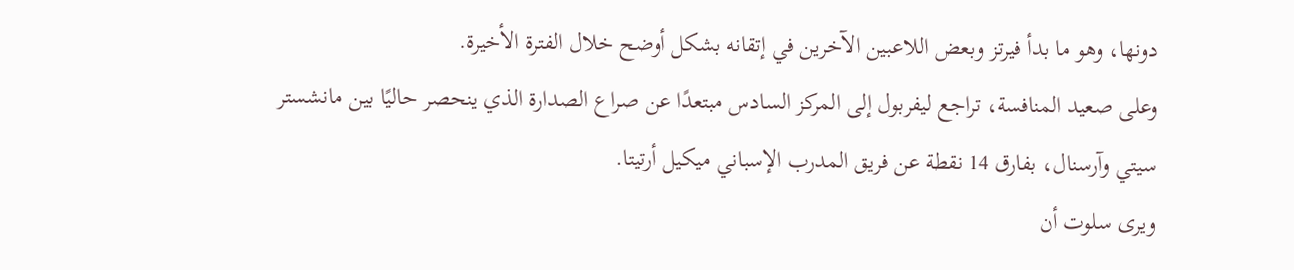دونها، وهو ما بدأ فيرتز وبعض اللاعبين الآخرين في إتقانه بشكل أوضح خلال الفترة الأخيرة.
وعلى صعيد المنافسة، تراجع ليفربول إلى المركز السادس مبتعدًا عن صراع الصدارة الذي ينحصر حاليًا بين مانشستر سيتي وآرسنال، بفارق 14 نقطة عن فريق المدرب الإسباني ميكيل أرتيتا.
ويرى سلوت أن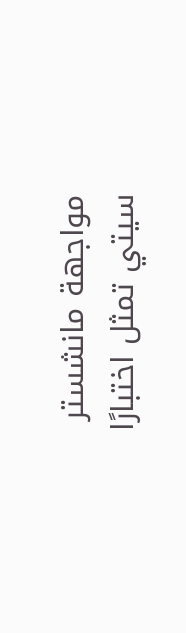مواجهة مانشستر سيتي تمثل اختبارًا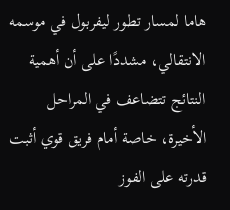هاما لمسار تطور ليفربول في موسمه الانتقالي، مشددًا على أن أهمية النتائج تتضاعف في المراحل الأخيرة، خاصة أمام فريق قوي أثبت قدرته على الفوز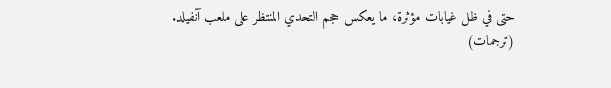حتى في ظل غيابات مؤثرة، ما يعكس حجم التحدي المنتظر على ملعب آنفيلد.
(ترجمات)